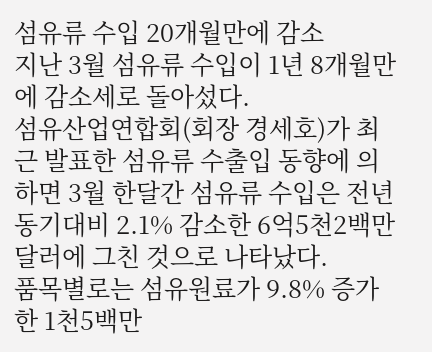섬유류 수입 20개월만에 감소
지난 3월 섬유류 수입이 1년 8개월만에 감소세로 돌아섰다.
섬유산업연합회(회장 경세호)가 최근 발표한 섬유류 수출입 동향에 의하면 3월 한달간 섬유류 수입은 전년동기대비 2.1% 감소한 6억5천2백만달러에 그친 것으로 나타났다.
품목별로는 섬유원료가 9.8% 증가한 1천5백만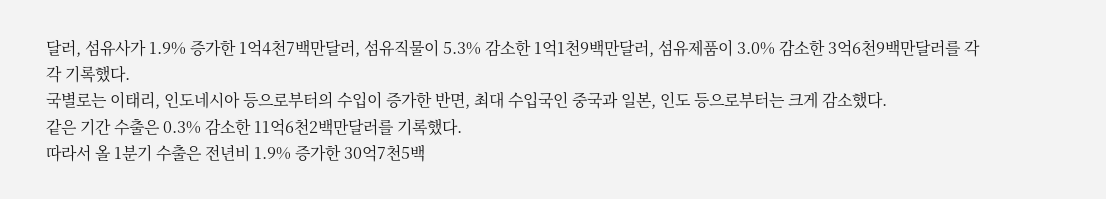달러, 섬유사가 1.9% 증가한 1억4천7백만달러, 섬유직물이 5.3% 감소한 1억1천9백만달러, 섬유제품이 3.0% 감소한 3억6천9백만달러를 각각 기록했다.
국별로는 이태리, 인도네시아 등으로부터의 수입이 증가한 반면, 최대 수입국인 중국과 일본, 인도 등으로부터는 크게 감소했다.
같은 기간 수출은 0.3% 감소한 11억6천2백만달러를 기록했다.
따라서 올 1분기 수출은 전년비 1.9% 증가한 30억7천5백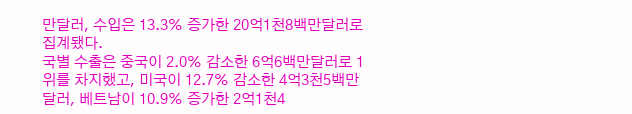만달러, 수입은 13.3% 증가한 20억1천8백만달러로 집계됐다.
국별 수출은 중국이 2.0% 감소한 6억6백만달러로 1위를 차지했고, 미국이 12.7% 감소한 4억3천5백만달러, 베트남이 10.9% 증가한 2억1천4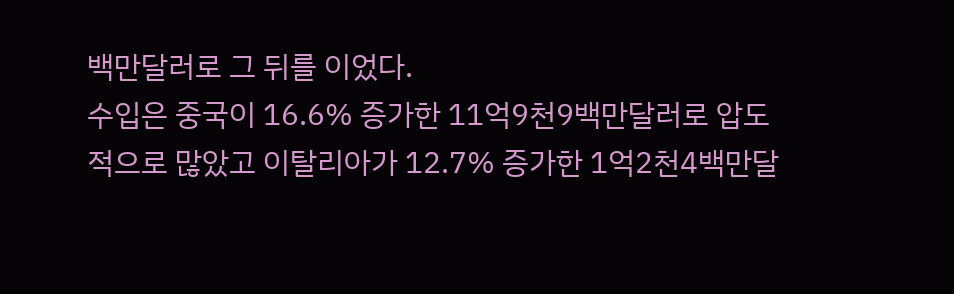백만달러로 그 뒤를 이었다.
수입은 중국이 16.6% 증가한 11억9천9백만달러로 압도적으로 많았고 이탈리아가 12.7% 증가한 1억2천4백만달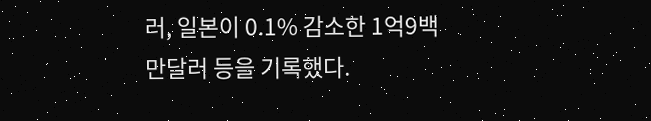러, 일본이 0.1% 감소한 1억9백만달러 등을 기록했다.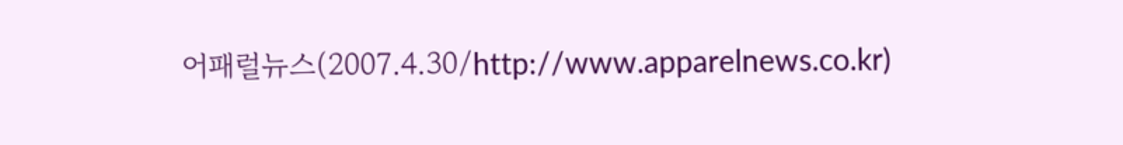어패럴뉴스(2007.4.30/http://www.apparelnews.co.kr)